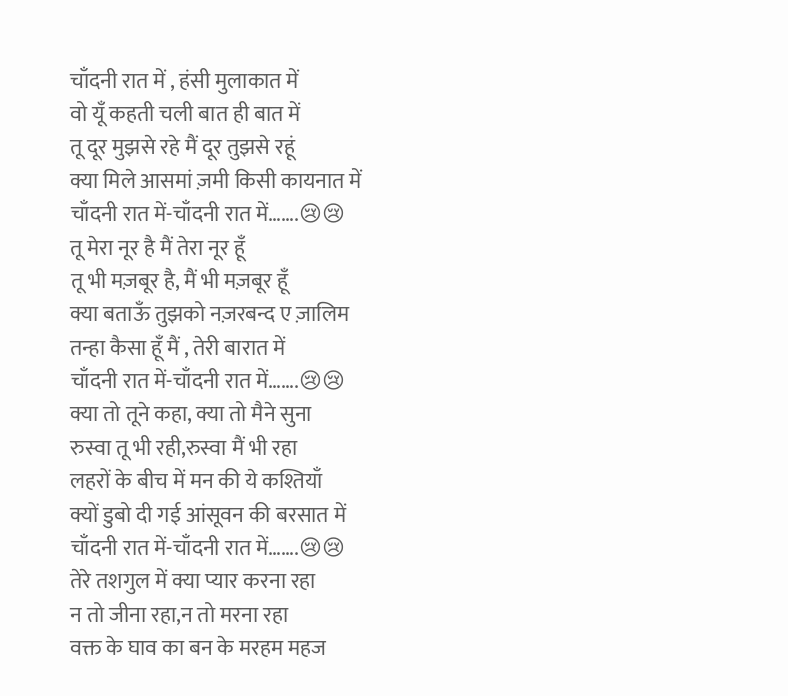चाँदनी रात में , हंसी मुलाकात में
वो यूँ कहती चली बात ही बात में
तू दूर मुझसे रहे मैं दूर तुझसे रहूं
क्या मिले आसमां ज़मी किसी कायनात में
चाँदनी रात में-चाँदनी रात में…….😢😢
तू मेरा नूर है मैं तेरा नूर हूँ
तू भी मज़बूर है, मैं भी मज़बूर हूँ
क्या बताऊँ तुझको नज़रबन्द ए ज़ालिम
तन्हा कैसा हूँ मैं , तेरी बारात में
चाँदनी रात में-चाँदनी रात में…….😢😢
क्या तो तूने कहा, क्या तो मैने सुना
रुस्वा तू भी रही,रुस्वा मैं भी रहा
लहरों के बीच में मन की ये कश्तियाँ
क्यों डुबो दी गई आंसूवन की बरसात में
चाँदनी रात में-चाँदनी रात में…….😢😢
तेरे तशगुल में क्या प्यार करना रहा
न तो जीना रहा,न तो मरना रहा
वक्त के घाव का बन के मरहम महज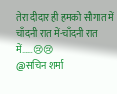तेरा दीदार ही हमको सौगात में
चाँदनी रात में-चाँदनी रात में……😢😢
@सचिन शर्मा